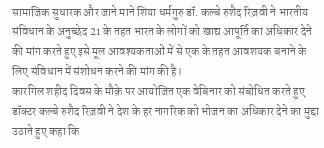सामाजिक सुधारक और जाने माने शिया धर्मगुरु डॉ. कल्बे रुशैद रिज़वी ने भारतीय संविधान के अनुच्छेद 21 के तहत भारत के लोगों को खाद्य आपूर्ति का अधिकार देने की मांग करते हुए इसे मूल आवश्यकताओं में से एक के तहत आवशयक बनाने के लिए संविधान में संशोधन करने की मांग की है।
कारगिल शहीद दिवस के मौक़े पर आयोजित एक वेबिनार को संबोधित करते हुए डॉक्टर कल्बे रुशैद रिज़वी ने देश के हर नागरिक को भोजन का अधिकार देने का मुद्दा उठाते हुए कहा कि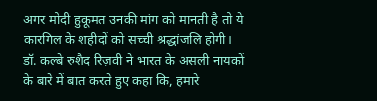अगर मोदी हुकूमत उनकी मांग को मानती है तो ये कारगिल के शहीदों को सच्ची श्रद्धांजलि होगी।
डॉ. कल्बे रुशैद रिज़वी ने भारत के असली नायकों के बारे में बात करते हुए कहा कि, हमारे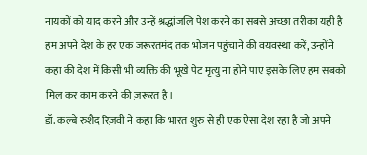नायकों को याद करने और उन्हें श्रद्धांजलि पेश करने का सबसे अच्छा तरीका यही है
हम अपने देश के हर एक जरूरतमंद तक भोजन पहुंचाने की वयवस्था करें, उन्होंने कहा की देश में किसी भी व्यक्ति की भूखे पेट मृत्यु ना होने पाए इसके लिए हम सबको मिल कर काम करने की ज़रूरत है।
डॉ. कल्बे रुशैद रिज़वी ने कहा कि भारत शुरु से ही एक ऐसा देश रहा है जो अपने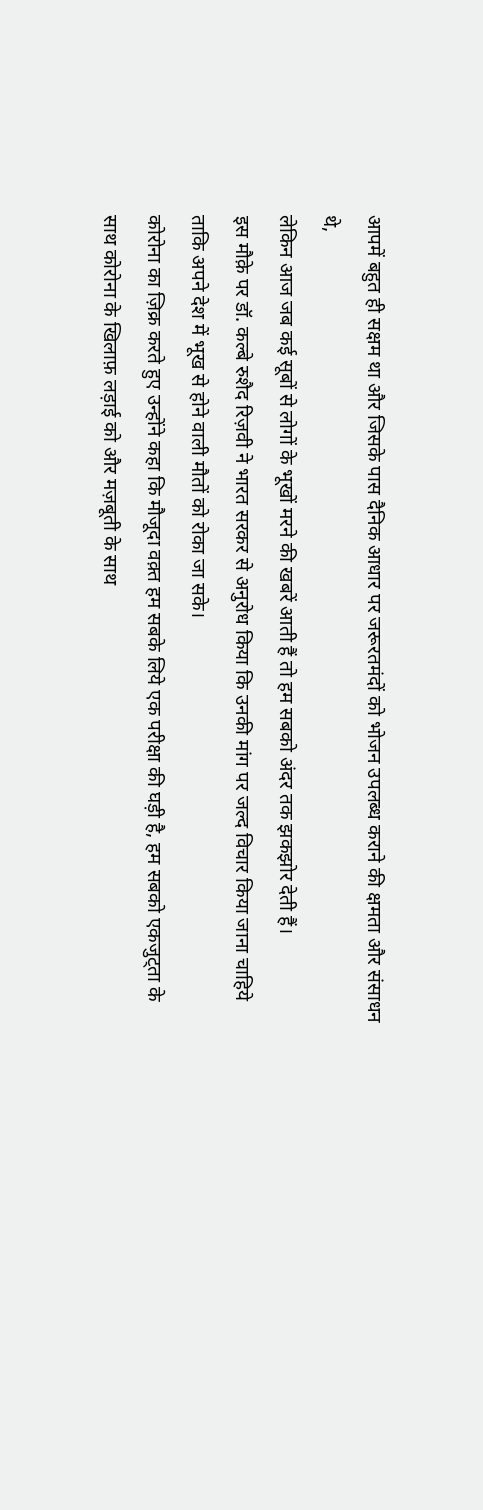आपमें बहुत ही सक्षम था और जिसके पास दैनिक आधार पर जरूरतमंदों को भोजन उपलब्ध कराने की क्षमता और संसाधन थे,
लेकिन आज जब कई सूबों से लोगों के भूखों मरने की खबरें आती हैं तो हम सबको अंदर तक झकझोर देती हैं।
इस मौक़े पर डॉ. कल्बे रुशैद रिज़वी ने भारत सरकर से अनुरोध किया कि उनकी मांग पर जल्द विचार किया जाना चाहिये ताकि अपने देश में भूख से होने वाली मौतों को रोका जा सके।
कोरोना का ज़िक्र करते हुए उन्होंने कहा कि मौजूदा वक़्त हम सबके लिये एक परीक्षा की घड़ी है, हम सबको एकजुट्ता के साथ कोरोना के खिलाफ़ लड़ाई को और मज़बूती के साथ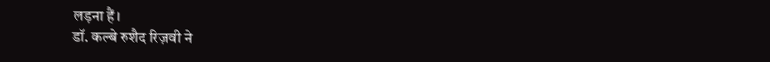लड़ना हैं।
डॉ. कल्बे रुशैद रिज़वी ने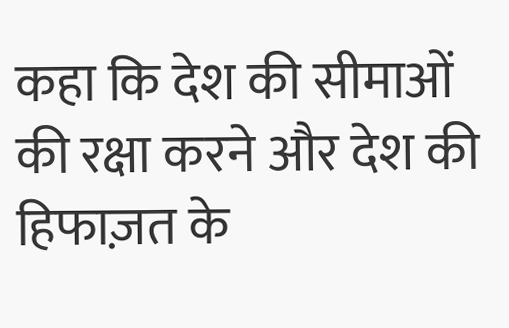कहा कि देश की सीमाओं की रक्षा करने और देश की हिफाज़त के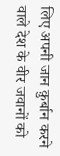लिए अपनी जान क़ुर्बान करने वाले देश के वीर जवानों को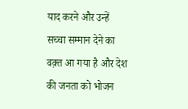याद करने और उन्हें सच्चा सम्मान देने का वक़्त आ गया है और देश की जनता को भोजन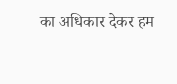का अधिकार देकर हम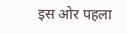इस ओर पहला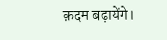क़दम बढ़ायेंगे।